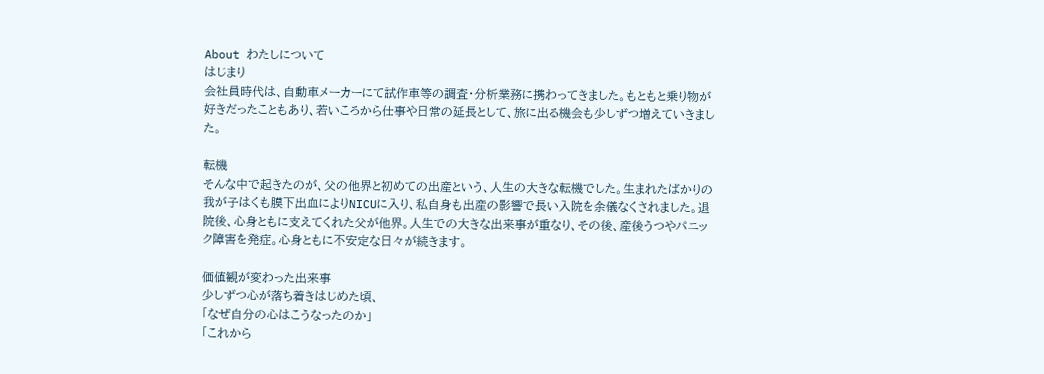About わたしについて
はじまり
会社員時代は、自動車メーカーにて試作車等の調査・分析業務に携わってきました。もともと乗り物が好きだったこともあり、若いころから仕事や日常の延長として、旅に出る機会も少しずつ増えていきました。

転機
そんな中で起きたのが、父の他界と初めての出産という、人生の大きな転機でした。生まれたばかりの我が子はくも膜下出血によりNICUに入り、私自身も出産の影響で長い入院を余儀なくされました。退院後、心身ともに支えてくれた父が他界。人生での大きな出来事が重なり、その後、産後うつやパニック障害を発症。心身ともに不安定な日々が続きます。

価値観が変わった出来事
少しずつ心が落ち着きはじめた頃、
「なぜ自分の心はこうなったのか」
「これから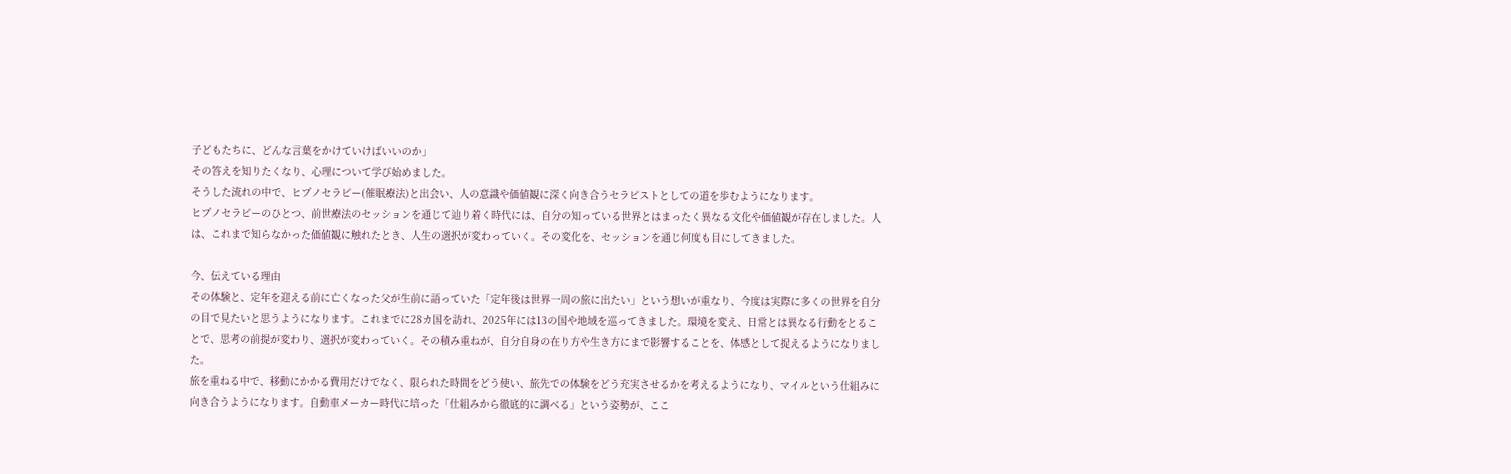子どもたちに、どんな言葉をかけていけばいいのか」
その答えを知りたくなり、心理について学び始めました。
そうした流れの中で、ヒプノセラピー(催眠療法)と出会い、人の意識や価値観に深く向き合うセラピストとしての道を歩むようになります。
ヒプノセラピーのひとつ、前世療法のセッションを通じて辿り着く時代には、自分の知っている世界とはまったく異なる文化や価値観が存在しました。人は、これまで知らなかった価値観に触れたとき、人生の選択が変わっていく。その変化を、セッションを通じ何度も目にしてきました。

今、伝えている理由
その体験と、定年を迎える前に亡くなった父が生前に語っていた「定年後は世界一周の旅に出たい」という想いが重なり、今度は実際に多くの世界を自分の目で見たいと思うようになります。これまでに28カ国を訪れ、2025年には13の国や地域を巡ってきました。環境を変え、日常とは異なる行動をとることで、思考の前提が変わり、選択が変わっていく。その積み重ねが、自分自身の在り方や生き方にまで影響することを、体感として捉えるようになりました。
旅を重ねる中で、移動にかかる費用だけでなく、限られた時間をどう使い、旅先での体験をどう充実させるかを考えるようになり、マイルという仕組みに向き合うようになります。自動車メーカー時代に培った「仕組みから徹底的に調べる」という姿勢が、ここ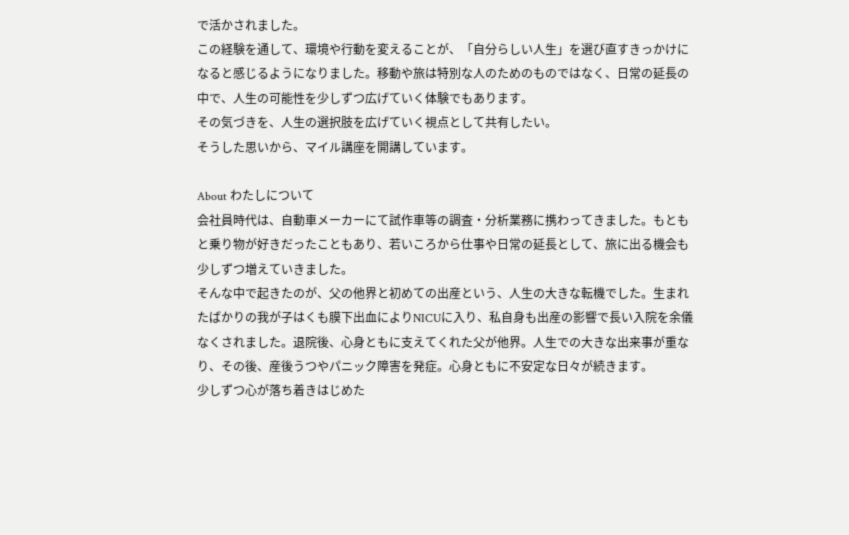で活かされました。
この経験を通して、環境や行動を変えることが、「自分らしい人生」を選び直すきっかけになると感じるようになりました。移動や旅は特別な人のためのものではなく、日常の延長の中で、人生の可能性を少しずつ広げていく体験でもあります。
その気づきを、人生の選択肢を広げていく視点として共有したい。
そうした思いから、マイル講座を開講しています。

About わたしについて
会社員時代は、自動車メーカーにて試作車等の調査・分析業務に携わってきました。もともと乗り物が好きだったこともあり、若いころから仕事や日常の延長として、旅に出る機会も少しずつ増えていきました。
そんな中で起きたのが、父の他界と初めての出産という、人生の大きな転機でした。生まれたばかりの我が子はくも膜下出血によりNICUに入り、私自身も出産の影響で長い入院を余儀なくされました。退院後、心身ともに支えてくれた父が他界。人生での大きな出来事が重なり、その後、産後うつやパニック障害を発症。心身ともに不安定な日々が続きます。
少しずつ心が落ち着きはじめた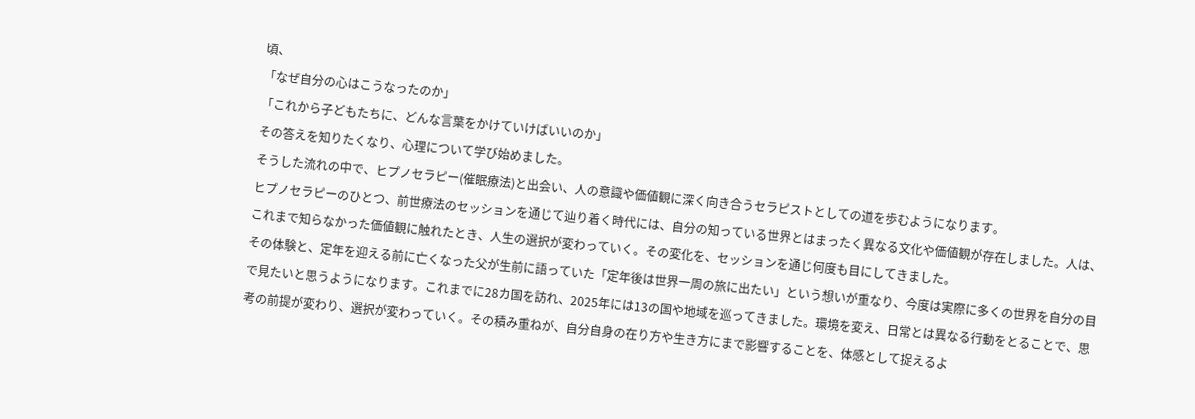頃、
「なぜ自分の心はこうなったのか」
「これから子どもたちに、どんな言葉をかけていけばいいのか」
その答えを知りたくなり、心理について学び始めました。
そうした流れの中で、ヒプノセラピー(催眠療法)と出会い、人の意識や価値観に深く向き合うセラピストとしての道を歩むようになります。
ヒプノセラピーのひとつ、前世療法のセッションを通じて辿り着く時代には、自分の知っている世界とはまったく異なる文化や価値観が存在しました。人は、これまで知らなかった価値観に触れたとき、人生の選択が変わっていく。その変化を、セッションを通じ何度も目にしてきました。
その体験と、定年を迎える前に亡くなった父が生前に語っていた「定年後は世界一周の旅に出たい」という想いが重なり、今度は実際に多くの世界を自分の目で見たいと思うようになります。これまでに28カ国を訪れ、2025年には13の国や地域を巡ってきました。環境を変え、日常とは異なる行動をとることで、思考の前提が変わり、選択が変わっていく。その積み重ねが、自分自身の在り方や生き方にまで影響することを、体感として捉えるよ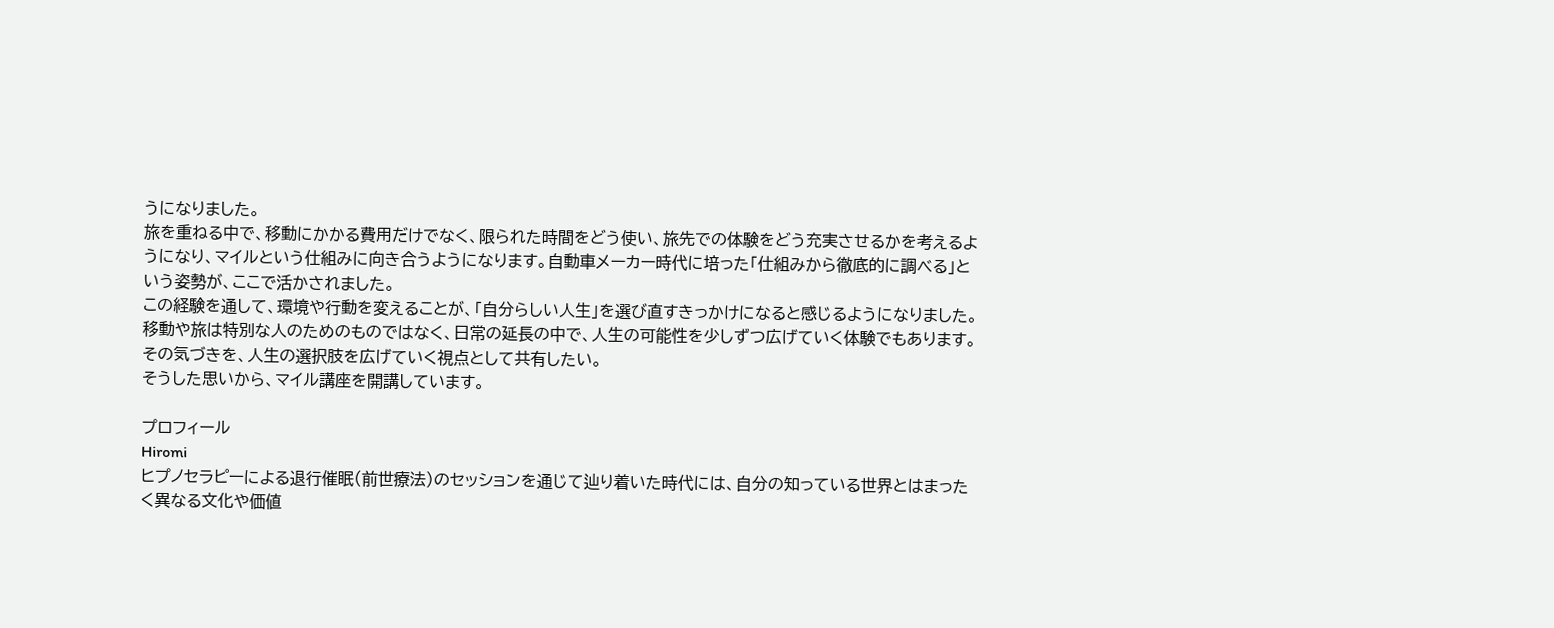うになりました。
旅を重ねる中で、移動にかかる費用だけでなく、限られた時間をどう使い、旅先での体験をどう充実させるかを考えるようになり、マイルという仕組みに向き合うようになります。自動車メーカー時代に培った「仕組みから徹底的に調べる」という姿勢が、ここで活かされました。
この経験を通して、環境や行動を変えることが、「自分らしい人生」を選び直すきっかけになると感じるようになりました。移動や旅は特別な人のためのものではなく、日常の延長の中で、人生の可能性を少しずつ広げていく体験でもあります。
その気づきを、人生の選択肢を広げていく視点として共有したい。
そうした思いから、マイル講座を開講しています。

プロフィール
Hiromi
ヒプノセラピーによる退行催眠(前世療法)のセッションを通じて辿り着いた時代には、自分の知っている世界とはまったく異なる文化や価値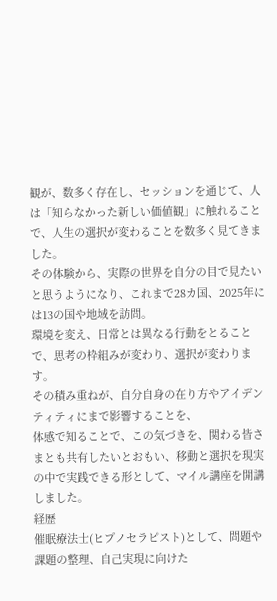観が、数多く存在し、セッションを通じて、人は「知らなかった新しい価値観」に触れることで、人生の選択が変わることを数多く見てきました。
その体験から、実際の世界を自分の目で見たいと思うようになり、これまで28カ国、2025年には13の国や地域を訪問。
環境を変え、日常とは異なる行動をとることで、思考の枠組みが変わり、選択が変わります。
その積み重ねが、自分自身の在り方やアイデンティティにまで影響することを、
体感で知ることで、この気づきを、関わる皆さまとも共有したいとおもい、移動と選択を現実の中で実践できる形として、マイル講座を開講しました。
経歴
催眠療法士(ヒプノセラピスト)として、問題や課題の整理、自己実現に向けた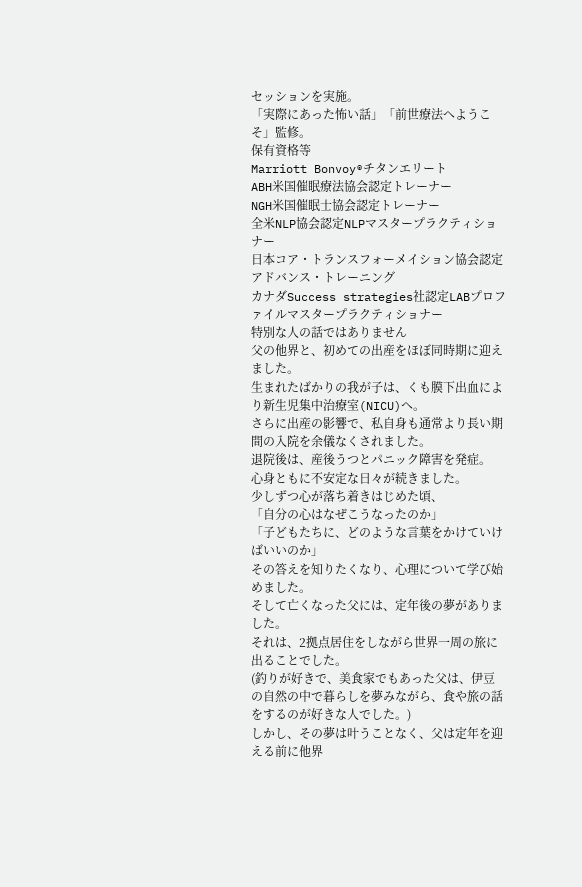セッションを実施。
「実際にあった怖い話」「前世療法へようこそ」監修。
保有資格等
Marriott Bonvoy®チタンエリート
ABH米国催眠療法協会認定トレーナー
NGH米国催眠士協会認定トレーナー
全米NLP協会認定NLPマスタープラクティショナー
日本コア・トランスフォーメイション協会認定アドバンス・トレーニング
カナダSuccess strategies社認定LABプロファイルマスタープラクティショナー
特別な人の話ではありません
父の他界と、初めての出産をほぼ同時期に迎えました。
生まれたばかりの我が子は、くも膜下出血により新生児集中治療室(NICU)へ。
さらに出産の影響で、私自身も通常より長い期間の入院を余儀なくされました。
退院後は、産後うつとパニック障害を発症。
心身ともに不安定な日々が続きました。
少しずつ心が落ち着きはじめた頃、
「自分の心はなぜこうなったのか」
「子どもたちに、どのような言葉をかけていけばいいのか」
その答えを知りたくなり、心理について学び始めました。
そして亡くなった父には、定年後の夢がありました。
それは、2拠点居住をしながら世界一周の旅に出ることでした。
(釣りが好きで、美食家でもあった父は、伊豆の自然の中で暮らしを夢みながら、食や旅の話をするのが好きな人でした。)
しかし、その夢は叶うことなく、父は定年を迎える前に他界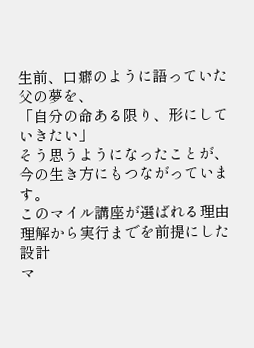生前、口癖のように語っていた父の夢を、
「自分の命ある限り、形にしていきたい」
そう思うようになったことが、今の生き方にもつながっています。
このマイル講座が選ばれる理由
理解から実行までを前提にした設計
マ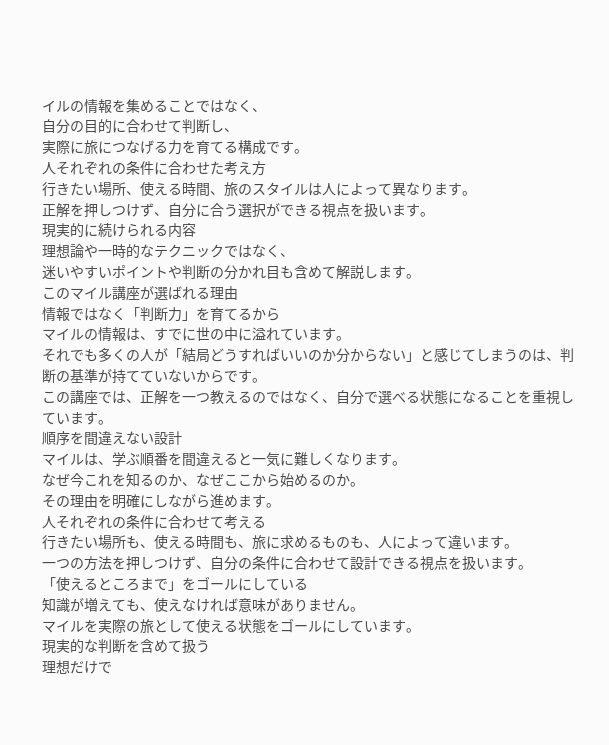イルの情報を集めることではなく、
自分の目的に合わせて判断し、
実際に旅につなげる力を育てる構成です。
人それぞれの条件に合わせた考え方
行きたい場所、使える時間、旅のスタイルは人によって異なります。
正解を押しつけず、自分に合う選択ができる視点を扱います。
現実的に続けられる内容
理想論や一時的なテクニックではなく、
迷いやすいポイントや判断の分かれ目も含めて解説します。
このマイル講座が選ばれる理由
情報ではなく「判断力」を育てるから
マイルの情報は、すでに世の中に溢れています。
それでも多くの人が「結局どうすればいいのか分からない」と感じてしまうのは、判断の基準が持てていないからです。
この講座では、正解を一つ教えるのではなく、自分で選べる状態になることを重視しています。
順序を間違えない設計
マイルは、学ぶ順番を間違えると一気に難しくなります。
なぜ今これを知るのか、なぜここから始めるのか。
その理由を明確にしながら進めます。
人それぞれの条件に合わせて考える
行きたい場所も、使える時間も、旅に求めるものも、人によって違います。
一つの方法を押しつけず、自分の条件に合わせて設計できる視点を扱います。
「使えるところまで」をゴールにしている
知識が増えても、使えなければ意味がありません。
マイルを実際の旅として使える状態をゴールにしています。
現実的な判断を含めて扱う
理想だけで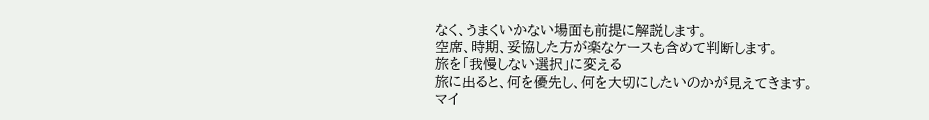なく、うまくいかない場面も前提に解説します。
空席、時期、妥協した方が楽なケースも含めて判断します。
旅を「我慢しない選択」に変える
旅に出ると、何を優先し、何を大切にしたいのかが見えてきます。
マイ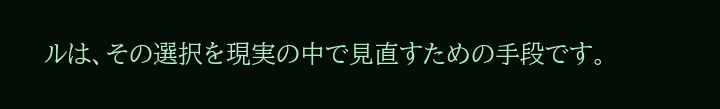ルは、その選択を現実の中で見直すための手段です。